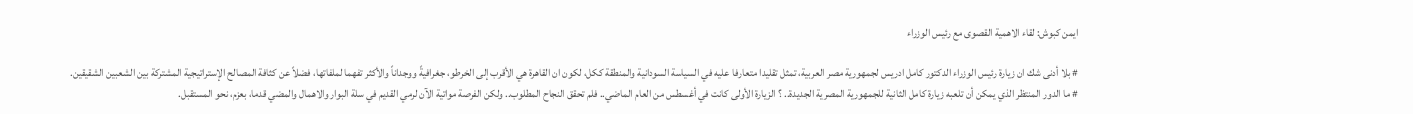ايمن كبوش: لقاء الاهمية القصوى مع رئيس الوزراء

# بلا أدنى شك ان زيارة رئيس الوزراء الدكتور كامل ادريس لجمهورية مصر العربية، تمثل تقليدا متعارفا عليه في السياسة السودانية والمنطقة ككل، لكون ان القاهرة هي الأقرب إلى الخرطو، جغرافيةً ووجداناً والأكثر تفهما لملفاتها، فضلاً عن كثافة المصالح الإستراتيجية المشتركة بين الشعبين الشقيقين.
# ما الدور المنتظر الذي يمكن أن تلعبه زيارة كامل الثانية للجمهورية المصرية الجديدة.. ؟ الزيارة الأولى كانت في أغسطس من العام الماضي.. فلم تحقق النجاح المطلوب.. ولكن الفرصة مواتية الآن لرمي القديم في سلة البوار والاهمال والمضي قدما، بعزم، نحو المستقبل.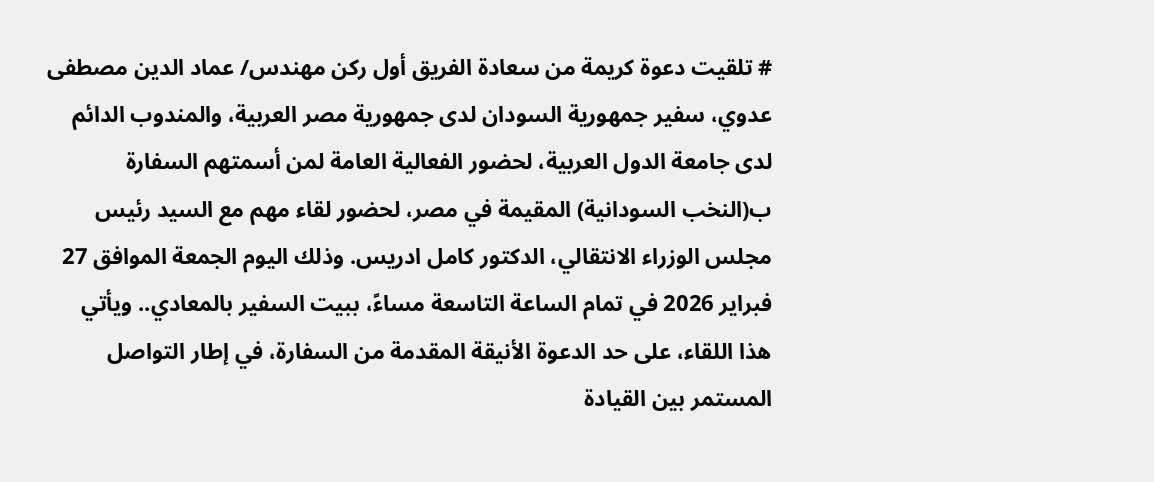# تلقيت دعوة كريمة من سعادة الفريق أول ركن مهندس/ عماد الدين مصطفى عدوي، سفير جمهورية السودان لدى جمهورية مصر العربية، والمندوب الدائم لدى جامعة الدول العربية، لحضور الفعالية العامة لمن أسمتهم السفارة ب(النخب السودانية) المقيمة في مصر، لحضور لقاء مهم مع السيد رئيس مجلس الوزراء الانتقالي، الدكتور كامل ادريس. وذلك اليوم الجمعة الموافق 27 فبراير 2026 في تمام الساعة التاسعة مساءً، ببيت السفير بالمعادي.. ويأتي هذا اللقاء، على حد الدعوة الأنيقة المقدمة من السفارة، في إطار التواصل المستمر بين القيادة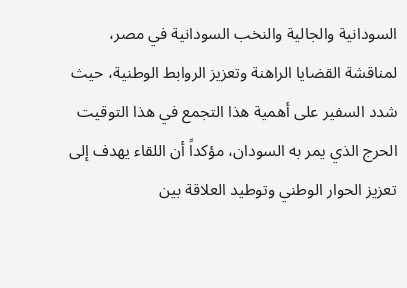السودانية والجالية والنخب السودانية في مصر، لمناقشة القضايا الراهنة وتعزيز الروابط الوطنية، حيث شدد السفير على أهمية هذا التجمع في هذا التوقيت الحرج الذي يمر به السودان، مؤكداً أن اللقاء يهدف إلى تعزيز الحوار الوطني وتوطيد العلاقة بين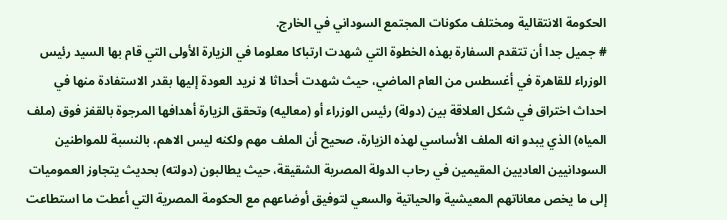الحكومة الانتقالية ومختلف مكونات المجتمع السوداني في الخارج.
# جميل جدا أن تتقدم السفارة بهذه الخطوة التي شهدت ارتباكا معلوما في الزيارة الأولى التي قام بها السيد رئيس الوزراء للقاهرة في أغسطس من العام الماضي، حيث شهدت أحداثا لا نريد العودة إليها بقدر الاستفادة منها في احداث اختراق في شكل العلاقة بين (دولة) رئيس الوزراء أو (معاليه) وتحقق الزيارة أهدافها المرجوة بالقفز فوق (ملف المياه) الذي يبدو انه الملف الأساسي لهذه الزيارة، صحيح أن الملف مهم ولكنه ليس الاهم، بالنسبة للمواطنين السودانيين العاديين المقيمين في رحاب الدولة المصرية الشقيقة، حيث يطالبون (دولته) بحديث يتجاوز العموميات إلى ما يخص معاناتهم المعيشية والحياتية والسعي لتوفيق أوضاعهم مع الحكومة المصرية التي أعطت ما استطاعت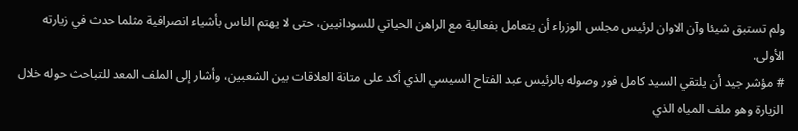ولم تستبق شيئا وآن الاوان لرئيس مجلس الوزراء أن يتعامل بفعالية مع الراهن الحياتي للسودانيين، حتى لا يهتم الناس بأشياء انصرافية مثلما حدث في زيارته الأولى.
# مؤشر جيد أن يلتقي السيد كامل فور وصوله بالرئيس عبد الفتاح السيسي الذي أكد على متانة العلاقات بين الشعبين، وأشار إلى الملف المعد للتباحث حوله خلال الزيارة وهو ملف المياه الذي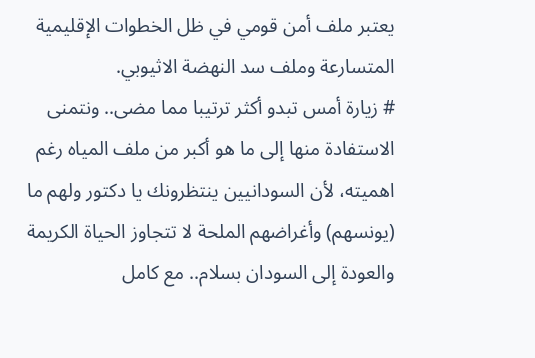يعتبر ملف أمن قومي في ظل الخطوات الإقليمية المتسارعة وملف سد النهضة الاثيوبي.
# زيارة أمس تبدو أكثر ترتيبا مما مضى.. ونتمنى الاستفادة منها إلى ما هو أكبر من ملف المياه رغم اهميته، لأن السودانيين ينتظرونك يا دكتور ولهم ما (يونسهم) وأغراضهم الملحة لا تتجاوز الحياة الكريمة والعودة إلى السودان بسلام.. مع كامل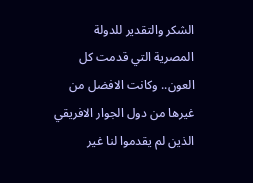الشكر والتقدير للدولة المصرية التي قدمت كل العون.. وكانت الافضل من غيرها من دول الجوار الافريقي الذين لم يقدموا لنا غير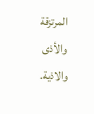المرتزقة والأذى والاذية.